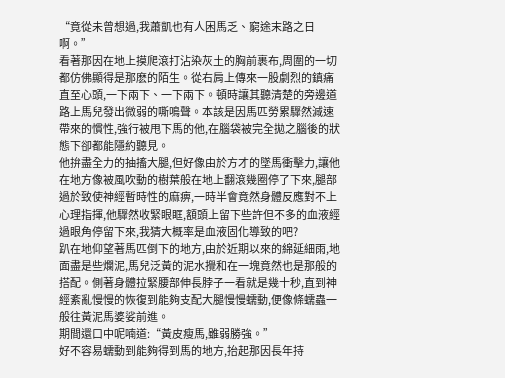“竟從未曾想過,我蕭凱也有人困馬乏、窮途末路之日啊。”
看著那因在地上摸爬滾打沾染灰土的胸前裹布,周圍的一切都仿佛顯得是那麽的陌生。從右肩上傳來一股劇烈的鎮痛直至心頭,一下兩下、一下兩下。頓時讓其聽清楚的旁邊道路上馬兒發出微弱的嘶鳴聲。本該是因馬匹勞累驟然減速帶來的慣性,強行被甩下馬的他,在腦袋被完全拋之腦後的狀態下卻都能隱約聽見。
他拚盡全力的抽搐大腿,但好像由於方才的墜馬衝擊力,讓他在地方像被風吹動的樹葉般在地上翻滾幾圈停了下來,腿部過於致使神經暫時性的麻痹,一時半會竟然身體反應對不上心理指揮,他驟然收緊眼眶,額頭上留下些許但不多的血液經過眼角停留下來,我猜大概率是血液固化導致的吧?
趴在地仰望著馬匹倒下的地方,由於近期以來的綿延細雨,地面盡是些爛泥,馬兒泛黃的泥水攪和在一塊竟然也是那般的搭配。側著身體拉緊腰部伸長脖子一看就是幾十秒,直到神經紊亂慢慢的恢復到能夠支配大腿慢慢蠕動,便像條蠕蟲一般往黃泥馬婆娑前進。
期間還口中呢喃道:“黃皮瘦馬,雖弱勝強。”
好不容易蠕動到能夠得到馬的地方,抬起那因長年持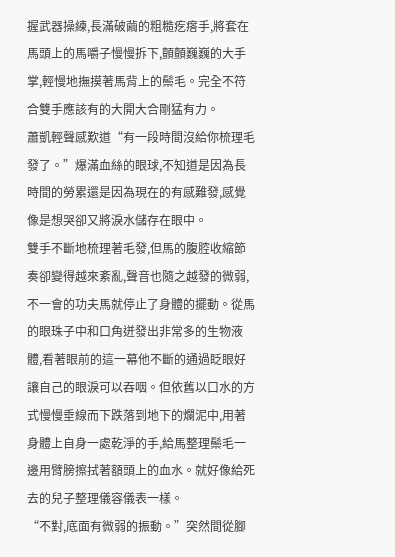握武器操練,長滿破繭的粗糙疙瘩手,將套在馬頭上的馬嚼子慢慢拆下,顫顫巍巍的大手掌,輕慢地撫摸著馬背上的鬃毛。完全不符合雙手應該有的大開大合剛猛有力。
蕭凱輕聲感歎道“有一段時間沒給你梳理毛發了。”爆滿血絲的眼球,不知道是因為長時間的勞累還是因為現在的有感難發,感覺像是想哭卻又將淚水儲存在眼中。
雙手不斷地梳理著毛發,但馬的腹腔收縮節奏卻變得越來紊亂,聲音也隨之越發的微弱,不一會的功夫馬就停止了身體的擺動。從馬的眼珠子中和口角迸發出非常多的生物液體,看著眼前的這一幕他不斷的通過眨眼好讓自己的眼淚可以吞咽。但依舊以口水的方式慢慢垂線而下跌落到地下的爛泥中,用著身體上自身一處乾淨的手,給馬整理鬃毛一邊用臂膀擦拭著額頭上的血水。就好像給死去的兒子整理儀容儀表一樣。
“不對,底面有微弱的振動。”突然間從腳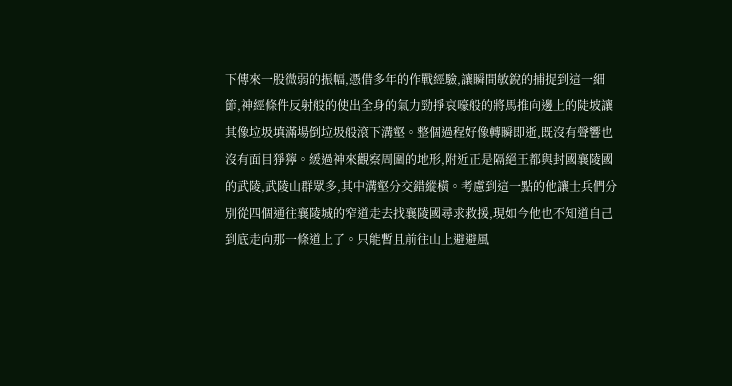下傳來一股微弱的振幅,憑借多年的作戰經驗,讓瞬間敏銳的捕捉到這一細節,神經條件反射般的使出全身的氣力勁掙哀嚎般的將馬推向邊上的陡坡讓其像垃圾填滿場倒垃圾般滾下溝壑。整個過程好像轉瞬即逝,既沒有聲響也沒有面目猙獰。緩過神來觀察周圍的地形,附近正是隔絕王都與封國襄陵國的武陵,武陵山群眾多,其中溝壑分交錯縱橫。考慮到這一點的他讓士兵們分別從四個通往襄陵城的窄道走去找襄陵國尋求救援,現如今他也不知道自己到底走向那一條道上了。只能暫且前往山上避避風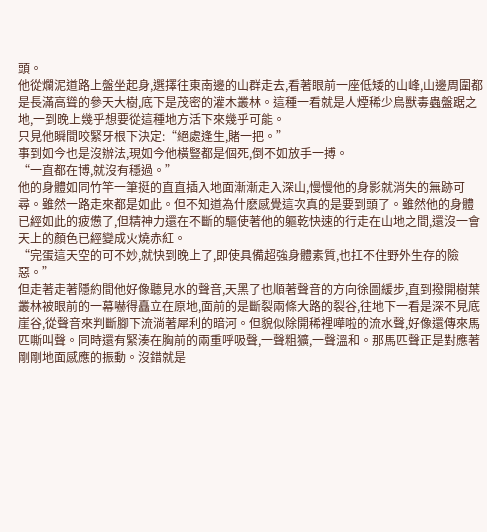頭。
他從爛泥道路上盤坐起身,選擇往東南邊的山群走去,看著眼前一座低矮的山峰,山邊周圍都是長滿高聳的參天大樹,底下是茂密的灌木叢林。這種一看就是人煙稀少鳥獸毒蟲盤踞之地,一到晚上幾乎想要從這種地方活下來幾乎可能。
只見他瞬間咬緊牙根下決定:“絕處逢生,賭一把。”
事到如今也是沒辦法,現如今他橫豎都是個死,倒不如放手一搏。
“一直都在博,就沒有穩過。”
他的身體如同竹竿一筆挺的直直插入地面漸漸走入深山,慢慢他的身影就消失的無跡可尋。雖然一路走來都是如此。但不知道為什麽感覺這次真的是要到頭了。雖然他的身體已經如此的疲憊了,但精神力還在不斷的驅使著他的軀乾快速的行走在山地之間,還沒一會天上的顏色已經變成火燒赤紅。
“完蛋這天空的可不妙,就快到晚上了,即使具備超強身體素質,也扛不住野外生存的險惡。”
但走著走著隱約間他好像聽見水的聲音,天黑了也順著聲音的方向徐圖緩步,直到撥開樹葉叢林被眼前的一幕嚇得矗立在原地,面前的是斷裂兩條大路的裂谷,往地下一看是深不見底崖谷,從聲音來判斷腳下流淌著犀利的暗河。但貌似除開稀裡嘩啦的流水聲,好像還傳來馬匹嘶叫聲。同時還有緊湊在胸前的兩重呼吸聲,一聲粗獷,一聲溫和。那馬匹聲正是對應著剛剛地面感應的振動。沒錯就是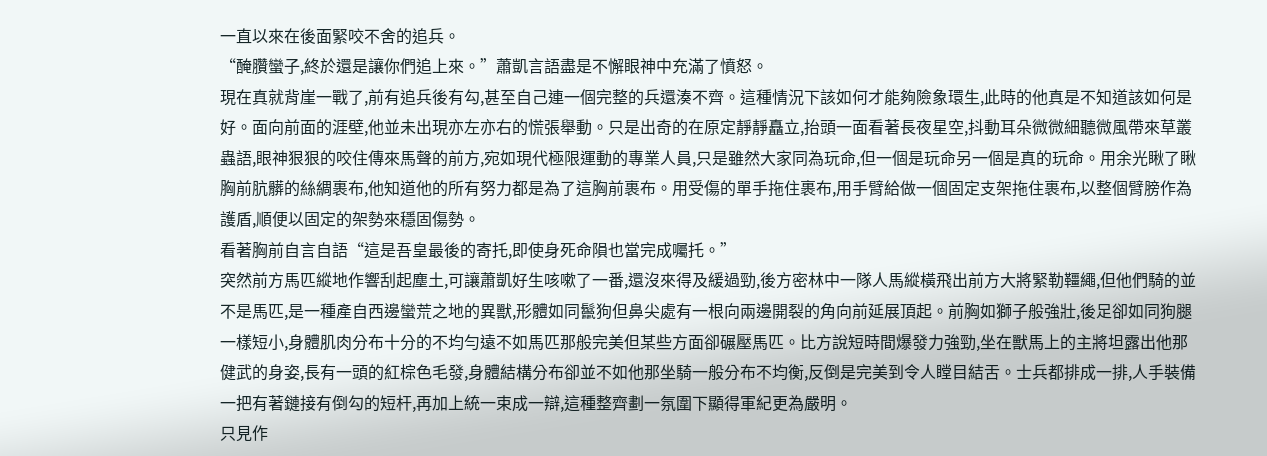一直以來在後面緊咬不舍的追兵。
“醃臢蠻子,終於還是讓你們追上來。”蕭凱言語盡是不懈眼神中充滿了憤怒。
現在真就背崖一戰了,前有追兵後有勾,甚至自己連一個完整的兵還湊不齊。這種情況下該如何才能夠險象環生,此時的他真是不知道該如何是好。面向前面的涯壁,他並未出現亦左亦右的慌張舉動。只是出奇的在原定靜靜矗立,抬頭一面看著長夜星空,抖動耳朵微微細聽微風帶來草叢蟲語,眼神狠狠的咬住傳來馬聲的前方,宛如現代極限運動的專業人員,只是雖然大家同為玩命,但一個是玩命另一個是真的玩命。用余光瞅了瞅胸前肮髒的絲綢裹布,他知道他的所有努力都是為了這胸前裹布。用受傷的單手拖住裹布,用手臂給做一個固定支架拖住裹布,以整個臂膀作為護盾,順便以固定的架勢來穩固傷勢。
看著胸前自言自語“這是吾皇最後的寄托,即使身死命隕也當完成囑托。”
突然前方馬匹縱地作響刮起塵土,可讓蕭凱好生咳嗽了一番,還沒來得及緩過勁,後方密林中一隊人馬縱橫飛出前方大將緊勒韁繩,但他們騎的並不是馬匹,是一種產自西邊蠻荒之地的異獸,形體如同鬣狗但鼻尖處有一根向兩邊開裂的角向前延展頂起。前胸如獅子般強壯,後足卻如同狗腿一樣短小,身體肌肉分布十分的不均勻遠不如馬匹那般完美但某些方面卻碾壓馬匹。比方說短時間爆發力強勁,坐在獸馬上的主將坦露出他那健武的身姿,長有一頭的紅棕色毛發,身體結構分布卻並不如他那坐騎一般分布不均衡,反倒是完美到令人瞠目結舌。士兵都排成一排,人手裝備一把有著鏈接有倒勾的短杆,再加上統一束成一辯,這種整齊劃一氛圍下顯得軍紀更為嚴明。
只見作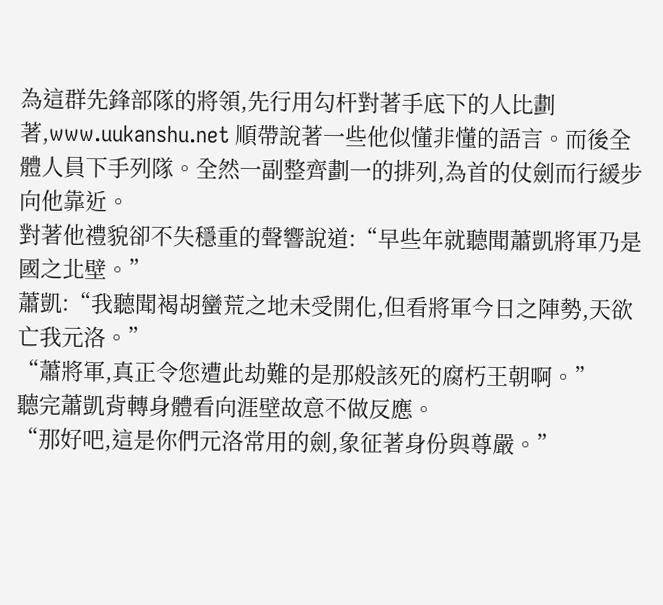為這群先鋒部隊的將領,先行用勾杆對著手底下的人比劃著,www.uukanshu.net 順帶說著一些他似懂非懂的語言。而後全體人員下手列隊。全然一副整齊劃一的排列,為首的仗劍而行緩步向他靠近。
對著他禮貌卻不失穩重的聲響說道:“早些年就聽聞蕭凱將軍乃是國之北壁。”
蕭凱:“我聽聞褐胡蠻荒之地未受開化,但看將軍今日之陣勢,天欲亡我元洛。”
“蕭將軍,真正令您遭此劫難的是那般該死的腐朽王朝啊。”
聽完蕭凱背轉身體看向涯壁故意不做反應。
“那好吧,這是你們元洛常用的劍,象征著身份與尊嚴。”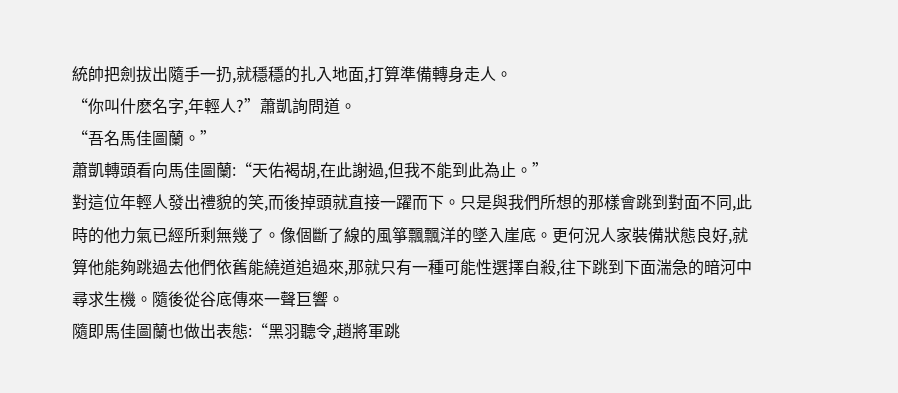統帥把劍拔出隨手一扔,就穩穩的扎入地面,打算準備轉身走人。
“你叫什麽名字,年輕人?”蕭凱詢問道。
“吾名馬佳圖蘭。”
蕭凱轉頭看向馬佳圖蘭:“天佑褐胡,在此謝過,但我不能到此為止。”
對這位年輕人發出禮貌的笑,而後掉頭就直接一躍而下。只是與我們所想的那樣會跳到對面不同,此時的他力氣已經所剩無幾了。像個斷了線的風箏飄飄洋的墜入崖底。更何況人家裝備狀態良好,就算他能夠跳過去他們依舊能繞道追過來,那就只有一種可能性選擇自殺,往下跳到下面湍急的暗河中尋求生機。隨後從谷底傳來一聲巨響。
隨即馬佳圖蘭也做出表態:“黑羽聽令,趙將軍跳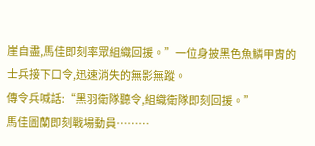崖自盡,馬佳即刻率眾組織回援。”一位身披黑色魚鱗甲胄的士兵接下口令,迅速消失的無影無蹤。
傳令兵喊話:“黑羽衛隊聽令,組織衛隊即刻回援。”
馬佳圖蘭即刻戰場動員………